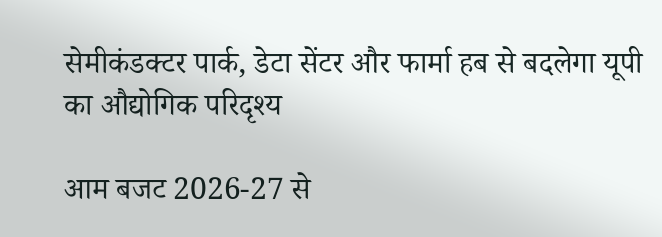सेमीकंडक्टर पार्क, डेटा सेंटर और फार्मा हब से बदलेगा यूपी का औद्योगिक परिदृश्य

आम बजट 2026-27 से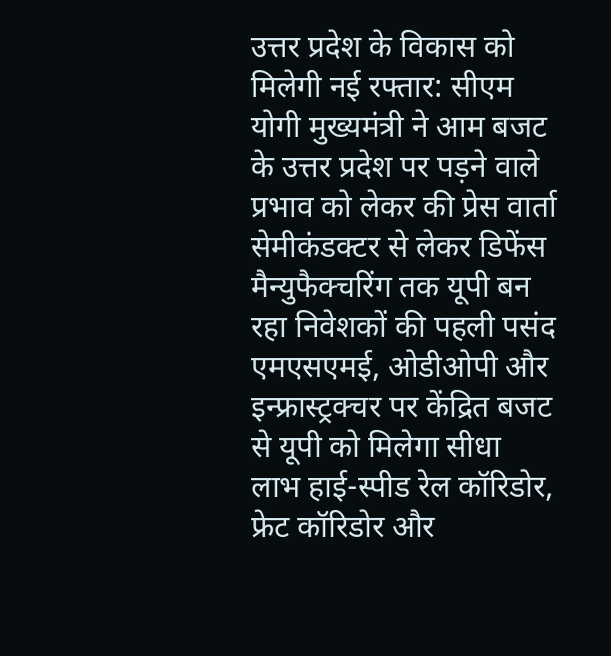उत्तर प्रदेश के विकास को मिलेगी नई रफ्तार: सीएम योगी मुख्यमंत्री ने आम बजट के उत्तर प्रदेश पर पड़ने वाले प्रभाव को लेकर की प्रेस वार्ता सेमीकंडक्टर से लेकर डिफेंस मैन्युफैक्चरिंग तक यूपी बन रहा निवेशकों की पहली पसंद एमएसएमई, ओडीओपी और इन्फ्रास्ट्रक्चर पर केंद्रित बजट से यूपी को मिलेगा सीधा लाभ हाई-स्पीड रेल कॉरिडोर, फ्रेट कॉरिडोर और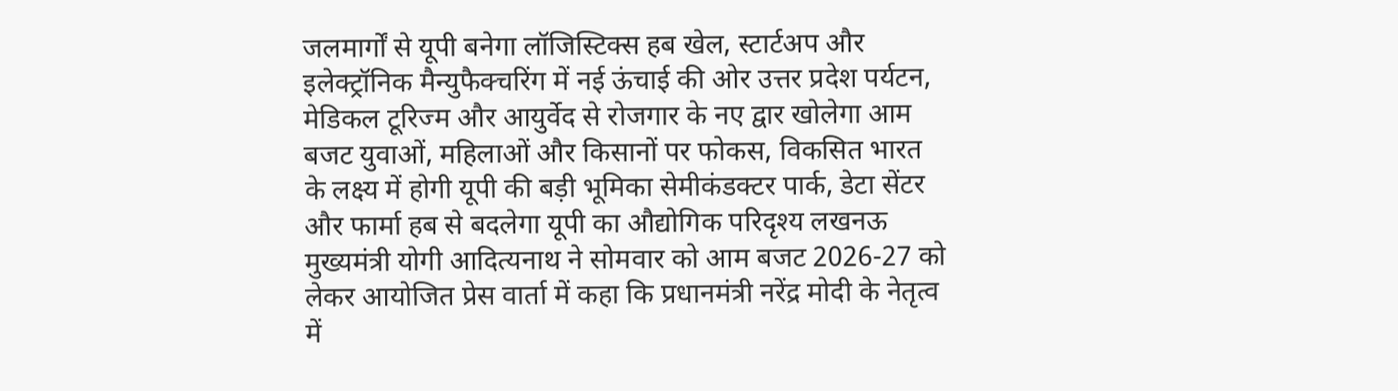जलमार्गों से यूपी बनेगा लॉजिस्टिक्स हब खेल, स्टार्टअप और इलेक्ट्रॉनिक मैन्युफैक्चरिंग में नई ऊंचाई की ओर उत्तर प्रदेश पर्यटन, मेडिकल टूरिज्म और आयुर्वेद से रोजगार के नए द्वार खोलेगा आम बजट युवाओं, महिलाओं और किसानों पर फोकस, विकसित भारत के लक्ष्य में होगी यूपी की बड़ी भूमिका सेमीकंडक्टर पार्क, डेटा सेंटर और फार्मा हब से बदलेगा यूपी का औद्योगिक परिदृश्य लखनऊ मुख्यमंत्री योगी आदित्यनाथ ने सोमवार को आम बजट 2026-27 को लेकर आयोजित प्रेस वार्ता में कहा कि प्रधानमंत्री नरेंद्र मोदी के नेतृत्व में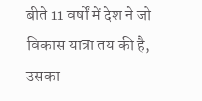बीते 11 वर्षों में देश ने जो विकास यात्रा तय की है, उसका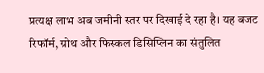प्रत्यक्ष लाभ अब जमीनी स्तर पर दिखाई दे रहा है। यह बजट रिफॉर्म, ग्रोथ और फिस्कल डिसिप्लिन का संतुलित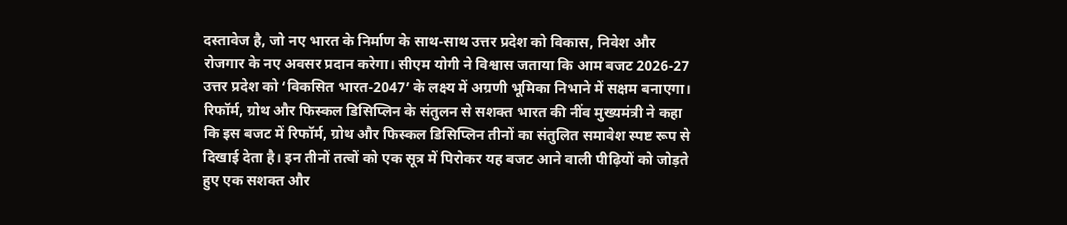दस्तावेज है, जो नए भारत के निर्माण के साथ-साथ उत्तर प्रदेश को विकास, निवेश और रोजगार के नए अवसर प्रदान करेगा। सीएम योगी ने विश्वास जताया कि आम बजट 2026-27 उत्तर प्रदेश को ‘विकसित भारत-2047’ के लक्ष्य में अग्रणी भूमिका निभाने में सक्षम बनाएगा। रिफॉर्म, ग्रोथ और फिस्कल डिसिप्लिन के संतुलन से सशक्त भारत की नींव मुख्यमंत्री ने कहा कि इस बजट में रिफॉर्म, ग्रोथ और फिस्कल डिसिप्लिन तीनों का संतुलित समावेश स्पष्ट रूप से दिखाई देता है। इन तीनों तत्वों को एक सूत्र में पिरोकर यह बजट आने वाली पीढ़ियों को जोड़ते हुए एक सशक्त और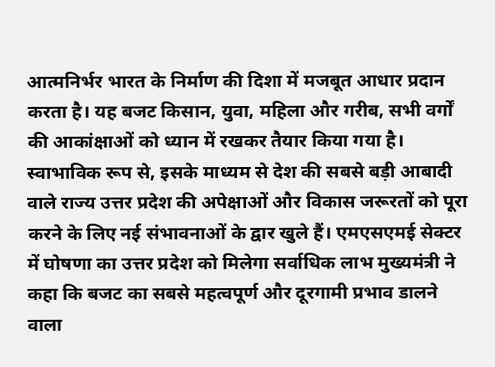आत्मनिर्भर भारत के निर्माण की दिशा में मजबूत आधार प्रदान करता है। यह बजट किसान, युवा, महिला और गरीब, सभी वर्गों की आकांक्षाओं को ध्यान में रखकर तैयार किया गया है। स्वाभाविक रूप से, इसके माध्यम से देश की सबसे बड़ी आबादी वाले राज्य उत्तर प्रदेश की अपेक्षाओं और विकास जरूरतों को पूरा करने के लिए नई संभावनाओं के द्वार खुले हैं। एमएसएमई सेक्टर में घोषणा का उत्तर प्रदेश को मिलेगा सर्वाधिक लाभ मुख्यमंत्री ने कहा कि बजट का सबसे महत्वपूर्ण और दूरगामी प्रभाव डालने वाला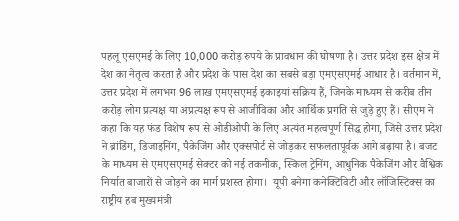पहलू एसएमई के लिए 10,000 करोड़ रुपये के प्रावधान की घोषणा है। उत्तर प्रदेश इस क्षेत्र में देश का नेतृत्व करता है और प्रदेश के पास देश का सबसे बड़ा एमएसएमई आधार है। वर्तमान में, उत्तर प्रदेश में लगभग 96 लाख एमएसएमई इकाइयां सक्रिय हैं, जिनके माध्यम से करीब तीन करोड़ लोग प्रत्यक्ष या अप्रत्यक्ष रूप से आजीविका और आर्थिक प्रगति से जुड़े हुए हैं। सीएम ने कहा कि यह फंड विशेष रूप से ओडीओपी के लिए अत्यंत महत्वपूर्ण सिद्ध होगा, जिसे उत्तर प्रदेश ने ब्रांडिंग, डिजाइनिंग, पैकेजिंग और एक्सपोर्ट से जोड़कर सफलतापूर्वक आगे बढ़ाया है। बजट के माध्यम से एमएसएमई सेक्टर को नई तकनीक, स्किल ट्रेनिंग, आधुनिक पैकेजिंग और वैश्विक निर्यात बाजारों से जोड़ने का मार्ग प्रशस्त होगा।  यूपी बनेगा कनेक्टिविटी और लॉजिस्टिक्स का राष्ट्रीय हब मुख्यमंत्री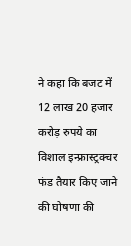ने कहा कि बजट में 12 लाख 20 हजार करोड़ रुपये का विशाल इन्फ्रास्ट्रक्चर फंड तैयार किए जाने की घोषणा की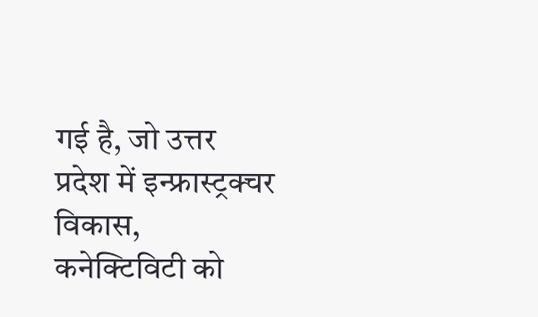गई है, जो उत्तर प्रदेश में इन्फ्रास्ट्रक्चर विकास, कनेक्टिविटी को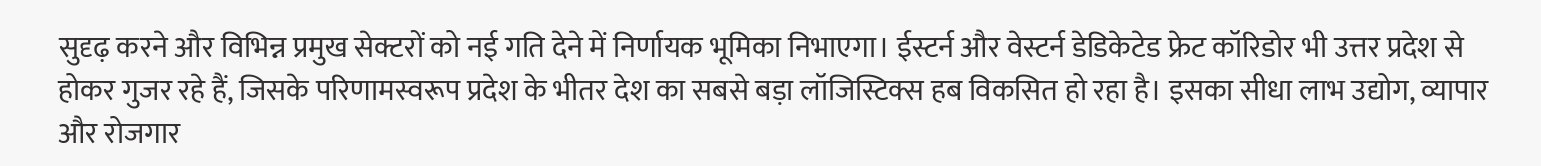सुदृढ़ करने और विभिन्न प्रमुख सेक्टरों को नई गति देने में निर्णायक भूमिका निभाएगा। ईस्टर्न और वेस्टर्न डेडिकेटेड फ्रेट कॉरिडोर भी उत्तर प्रदेश से होकर गुजर रहे हैं, जिसके परिणामस्वरूप प्रदेश के भीतर देश का सबसे बड़ा लॉजिस्टिक्स हब विकसित हो रहा है। इसका सीधा लाभ उद्योग, व्यापार और रोजगार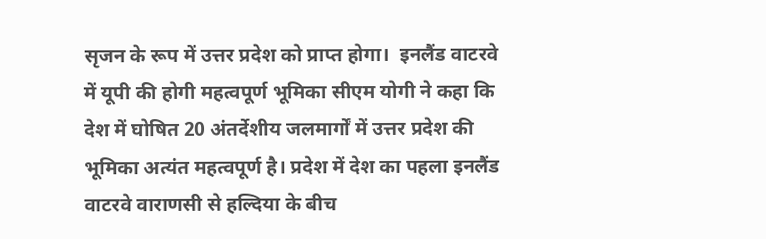सृजन के रूप में उत्तर प्रदेश को प्राप्त होगा।  इनलैंड वाटरवे में यूपी की होगी महत्वपूर्ण भूमिका सीएम योगी ने कहा कि देश में घोषित 20 अंतर्देशीय जलमार्गों में उत्तर प्रदेश की भूमिका अत्यंत महत्वपूर्ण है। प्रदेश में देश का पहला इनलैंड वाटरवे वाराणसी से हल्दिया के बीच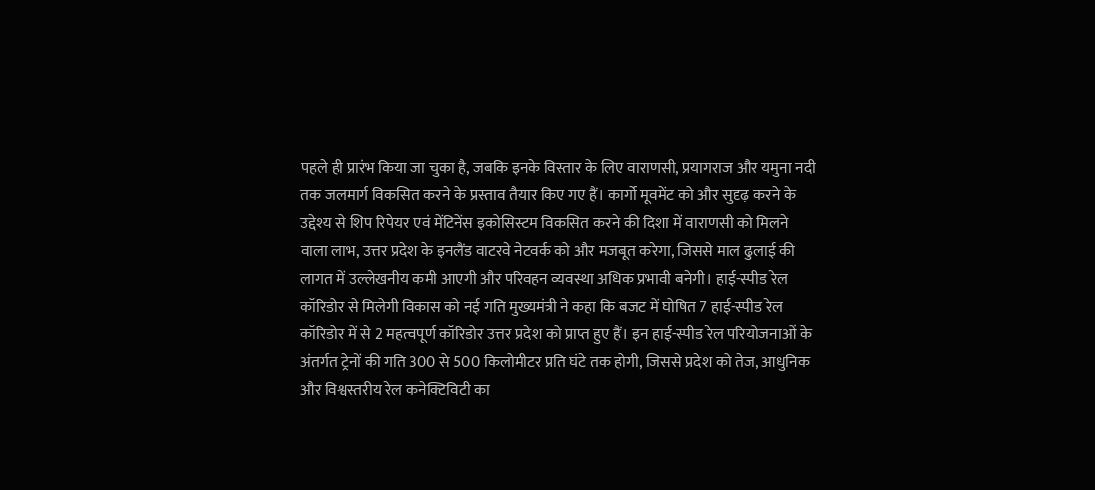पहले ही प्रारंभ किया जा चुका है, जबकि इनके विस्तार के लिए वाराणसी, प्रयागराज और यमुना नदी तक जलमार्ग विकसित करने के प्रस्ताव तैयार किए गए हैं। कार्गो मूवमेंट को और सुदृढ़ करने के उद्देश्य से शिप रिपेयर एवं मेंटिनेंस इकोसिस्टम विकसित करने की दिशा में वाराणसी को मिलने वाला लाभ, उत्तर प्रदेश के इनलैंड वाटरवे नेटवर्क को और मजबूत करेगा, जिससे माल ढुलाई की लागत में उल्लेखनीय कमी आएगी और परिवहन व्यवस्था अधिक प्रभावी बनेगी। हाई-स्पीड रेल कॉरिडोर से मिलेगी विकास को नई गति मुख्यमंत्री ने कहा कि बजट में घोषित 7 हाई-स्पीड रेल कॉरिडोर में से 2 महत्वपूर्ण कॉरिडोर उत्तर प्रदेश को प्राप्त हुए हैं। इन हाई-स्पीड रेल परियोजनाओं के अंतर्गत ट्रेनों की गति 300 से 500 किलोमीटर प्रति घंटे तक होगी, जिससे प्रदेश को तेज, आधुनिक और विश्वस्तरीय रेल कनेक्टिविटी का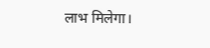लाभ मिलेगा।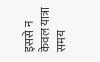इससे न केवल यात्रा समय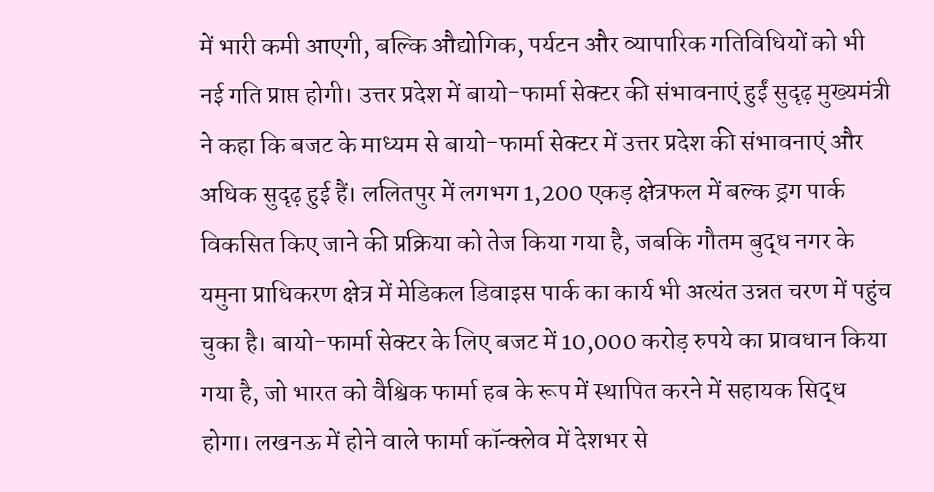में भारी कमी आएगी, बल्कि औद्योगिक, पर्यटन और व्यापारिक गतिविधियों को भी नई गति प्राप्त होगी। उत्तर प्रदेश में बायो-फार्मा सेक्टर की संभावनाएं हुईं सुदृढ़ मुख्यमंत्री ने कहा कि बजट के माध्यम से बायो-फार्मा सेक्टर में उत्तर प्रदेश की संभावनाएं और अधिक सुदृढ़ हुई हैं। ललितपुर में लगभग 1,200 एकड़ क्षेत्रफल में बल्क ड्रग पार्क विकसित किए जाने की प्रक्रिया को तेज किया गया है, जबकि गौतम बुद्ध नगर के यमुना प्राधिकरण क्षेत्र में मेडिकल डिवाइस पार्क का कार्य भी अत्यंत उन्नत चरण में पहुंच चुका है। बायो-फार्मा सेक्टर के लिए बजट में 10,000 करोड़ रुपये का प्रावधान किया गया है, जो भारत को वैश्विक फार्मा हब के रूप में स्थापित करने में सहायक सिद्ध होगा। लखनऊ में होने वाले फार्मा कॉन्क्लेव में देशभर से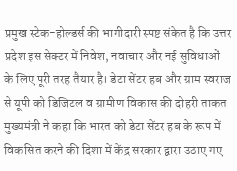प्रमुख स्टेक-होल्डर्स की भागीदारी स्पष्ट संकेत है कि उत्तर प्रदेश इस सेक्टर में निवेश, नवाचार और नई सुविधाओं के लिए पूरी तरह तैयार है। डेटा सेंटर हब और ग्राम स्वराज से यूपी को डिजिटल व ग्रामीण विकास की दोहरी ताकत मुख्यमंत्री ने कहा कि भारत को डेटा सेंटर हब के रूप में विकसित करने की दिशा में केंद्र सरकार द्वारा उठाए गए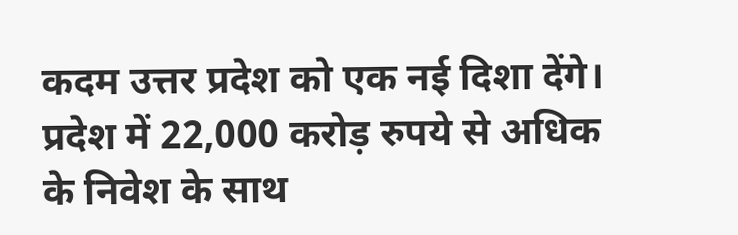कदम उत्तर प्रदेश को एक नई दिशा देंगे। प्रदेश में 22,000 करोड़ रुपये से अधिक के निवेश के साथ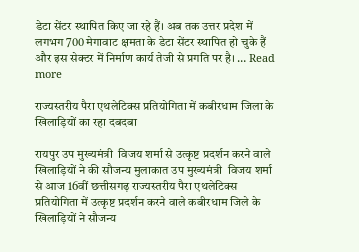डेटा सेंटर स्थापित किए जा रहे हैं। अब तक उत्तर प्रदेश में लगभग 700 मेगावाट क्षमता के डेटा सेंटर स्थापित हो चुके हैं और इस सेक्टर में निर्माण कार्य तेजी से प्रगति पर है। … Read more

राज्यस्तरीय पैरा एथलेटिक्स प्रतियोगिता में कबीरधाम जिला के खिलाड़ियों का रहा दबदबा

रायपुर उप मुख्यमंत्री  विजय शर्मा से उत्कृष्ट प्रदर्शन करने वाले खिलाड़ियों ने की सौजन्य मुलाकात उप मुख्यमंत्री  विजय शर्मा से आज 16वीं छत्तीसगढ़ राज्यस्तरीय पैरा एथलेटिक्स प्रतियोगिता में उत्कृष्ट प्रदर्शन करने वाले कबीरधाम जिले के खिलाड़ियों ने सौजन्य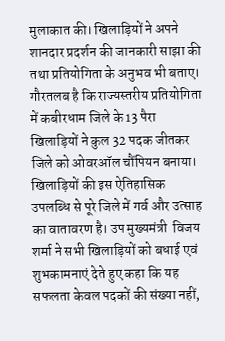मुलाकात की। खिलाड़ियों ने अपने शानदार प्रदर्शन की जानकारी साझा की तथा प्रतियोगिता के अनुभव भी बताए। गौरतलब है कि राज्यस्तरीय प्रतियोगिता में कबीरधाम जिले के 13 पैरा खिलाड़ियों ने कुल 32 पदक जीतकर जिले को ओवरऑल चौंपियन बनाया। खिलाड़ियों की इस ऐतिहासिक उपलब्धि से पूरे जिले में गर्व और उत्साह का वातावरण है। उप मुख्यमंत्री  विजय शर्मा ने सभी खिलाड़ियों को बधाई एवं शुभकामनाएं देते हुए कहा कि यह सफलता केवल पदकों की संख्या नहीं,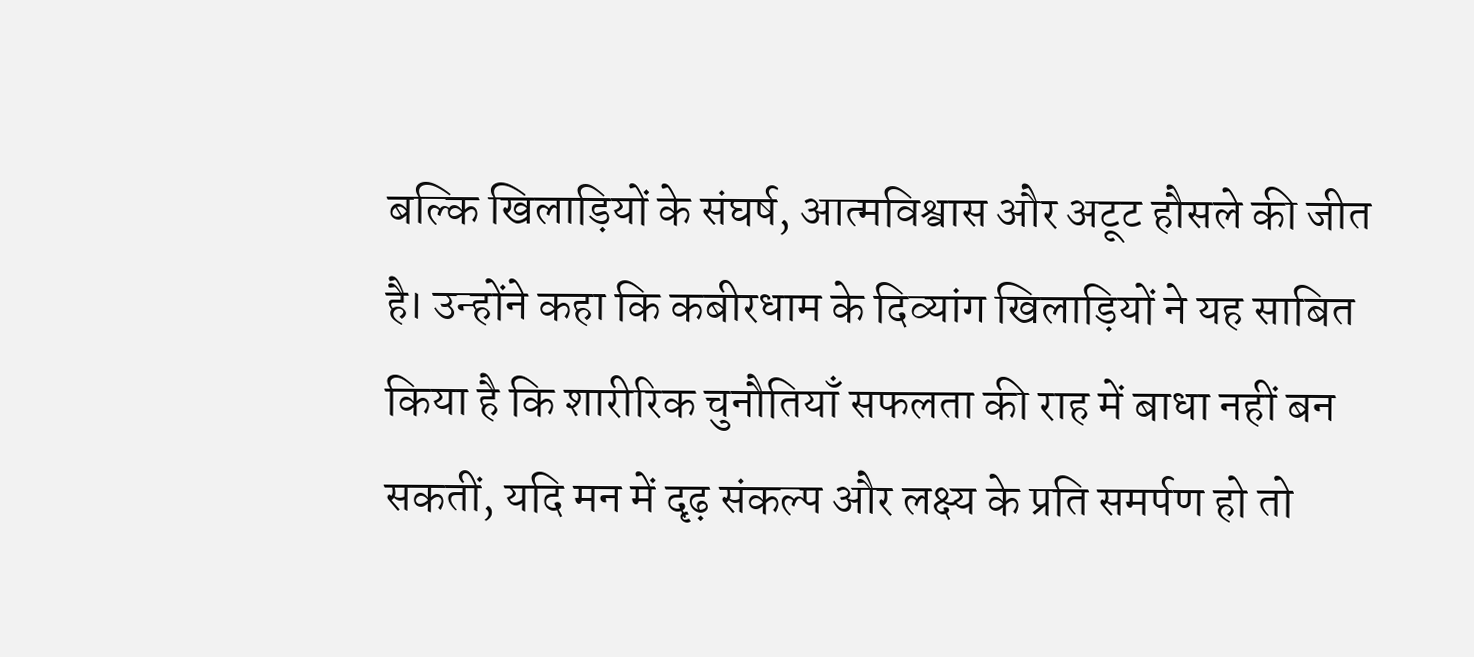बल्कि खिलाड़ियों के संघर्ष, आत्मविश्वास और अटूट हौसले की जीत है। उन्होंने कहा कि कबीरधाम के दिव्यांग खिलाड़ियों ने यह साबित किया है कि शारीरिक चुनौतियाँ सफलता की राह में बाधा नहीं बन सकतीं, यदि मन में दृढ़ संकल्प और लक्ष्य के प्रति समर्पण हो तो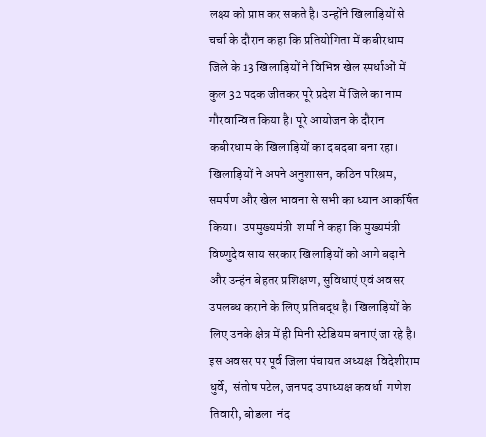लक्ष्य को प्राप्त कर सकते है। उन्होंने खिलाड़ियों से चर्चा के दौरान कहा कि प्रतियोगिता में कबीरधाम जिले के 13 खिलाड़ियों ने विभिन्न खेल स्पर्धाओं में कुल 32 पदक जीतकर पूरे प्रदेश में जिले का नाम गौरवान्वित किया है। पूरे आयोजन के दौरान कबीरधाम के खिलाड़ियों का दबदबा बना रहा। खिलाड़ियों ने अपने अनुशासन, कठिन परिश्रम, समर्पण और खेल भावना से सभी का ध्यान आकर्षित किया।  उपमुख्यमंत्री  शर्मा ने कहा कि मुख्यमंत्री  विष्णुदेव साय सरकार खिलाड़ियों को आगे बढ़ाने और उन्हंन बेहतर प्रशिक्षण, सुविधाएं एवं अवसर उपलब्ध कराने के लिए प्रतिबद्ध है। खिलाड़ियों के लिए उनके क्षेत्र में ही मिनी स्टेडियम बनाएं जा रहे है। इस अवसर पर पूर्व जिला पंचायत अध्यक्ष  विदेशीराम धुर्वे,  संतोष पटेल, जनपद उपाध्यक्ष कवर्धा  गणेश तिवारी, बोडला  नंद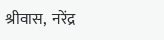श्रीवास,  नरेंद्र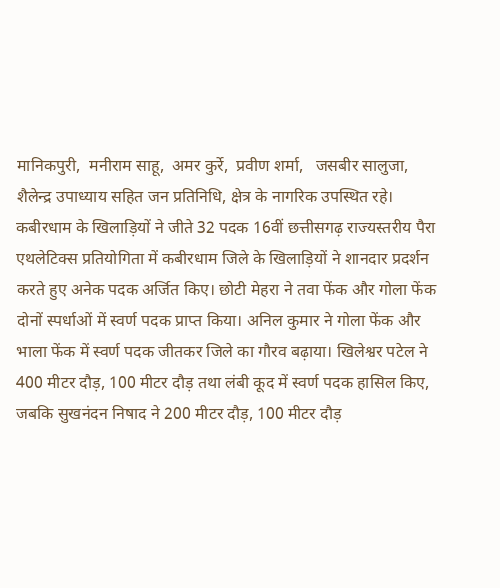मानिकपुरी,  मनीराम साहू,  अमर कुर्रे,  प्रवीण शर्मा,   जसबीर सालुजा,  शैलेन्द्र उपाध्याय सहित जन प्रतिनिधि, क्षेत्र के नागरिक उपस्थित रहे। कबीरधाम के खिलाड़ियों ने जीते 32 पदक 16वीं छत्तीसगढ़ राज्यस्तरीय पैरा एथलेटिक्स प्रतियोगिता में कबीरधाम जिले के खिलाड़ियों ने शानदार प्रदर्शन करते हुए अनेक पदक अर्जित किए। छोटी मेहरा ने तवा फेंक और गोला फेंक दोनों स्पर्धाओं में स्वर्ण पदक प्राप्त किया। अनिल कुमार ने गोला फेंक और भाला फेंक में स्वर्ण पदक जीतकर जिले का गौरव बढ़ाया। खिलेश्वर पटेल ने 400 मीटर दौड़, 100 मीटर दौड़ तथा लंबी कूद में स्वर्ण पदक हासिल किए, जबकि सुखनंदन निषाद ने 200 मीटर दौड़, 100 मीटर दौड़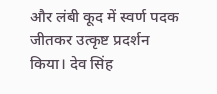और लंबी कूद में स्वर्ण पदक जीतकर उत्कृष्ट प्रदर्शन किया। देव सिंह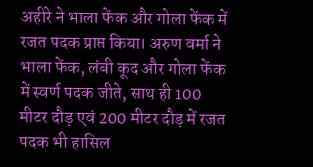अहीरे ने भाला फेंक और गोला फेंक में रजत पदक प्राप्त किया। अरुण वर्मा ने भाला फेंक, लंबी कूद और गोला फेंक में स्वर्ण पदक जीते, साथ ही 100 मीटर दौड़ एवं 200 मीटर दौड़ में रजत पदक भी हासिल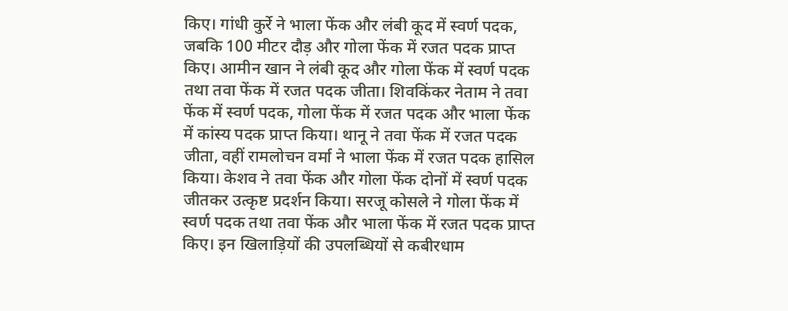किए। गांधी कुर्रे ने भाला फेंक और लंबी कूद में स्वर्ण पदक, जबकि 100 मीटर दौड़ और गोला फेंक में रजत पदक प्राप्त किए। आमीन खान ने लंबी कूद और गोला फेंक में स्वर्ण पदक तथा तवा फेंक में रजत पदक जीता। शिवकिंकर नेताम ने तवा फेंक में स्वर्ण पदक, गोला फेंक में रजत पदक और भाला फेंक में कांस्य पदक प्राप्त किया। थानू ने तवा फेंक में रजत पदक जीता, वहीं रामलोचन वर्मा ने भाला फेंक में रजत पदक हासिल किया। केशव ने तवा फेंक और गोला फेंक दोनों में स्वर्ण पदक जीतकर उत्कृष्ट प्रदर्शन किया। सरजू कोसले ने गोला फेंक में स्वर्ण पदक तथा तवा फेंक और भाला फेंक में रजत पदक प्राप्त किए। इन खिलाड़ियों की उपलब्धियों से कबीरधाम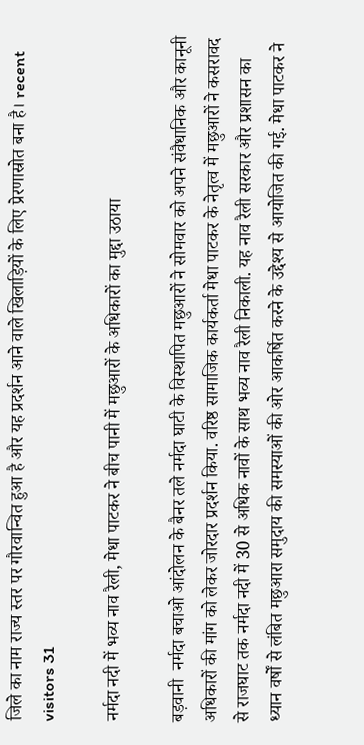जिले का नाम राज्य स्तर पर गौरवान्वित हुआ है और यह प्रदर्शन आने वाले खिलाड़ियों के लिए प्रेरणास्रोत बना है। recent visitors 31

नर्मदा नदी में भव्य नाव रैली, मेधा पाटकर ने बीच पानी में मछुआरों के अधिकारों का मुद्दा उठाया

बड़वानी  नर्मदा बचाओ आंदोलन के बैनर तले नर्मदा घाटी के विस्थापित मछुआरों ने सोमवार को अपने संवैधानिक और कानूनी अधिकारों की मांग को लेकर जोरदार प्रदर्शन किया. वरिष्ठ सामाजिक कार्यकर्ता मेधा पाटकर के नेतृत्व में मछुआरों ने कसरावद से राजघाट तक नर्मदा नदी में 30 से अधिक नावों के साथ भव्य नाव रैली निकाली. यह नाव रैली सरकार और प्रशासन का ध्यान वर्षों से लंबित मछुआरा समुदाय की समस्याओं की ओर आकर्षित करने के उद्देश्य से आयोजित की गई. मेधा पाटकर ने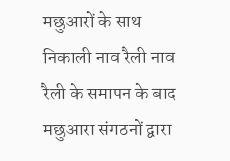मछुआरों के साथ निकाली नाव रैली नाव रैली के समापन के बाद मछुआरा संगठनों द्वारा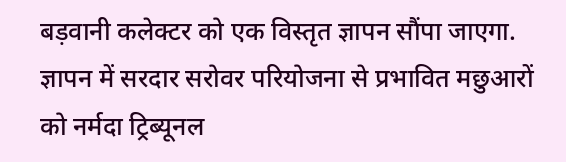बड़वानी कलेक्टर को एक विस्तृत ज्ञापन सौंपा जाएगा. ज्ञापन में सरदार सरोवर परियोजना से प्रभावित मछुआरों को नर्मदा ट्रिब्यूनल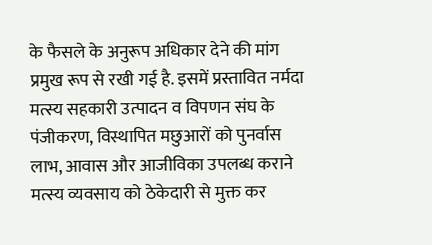के फैसले के अनुरूप अधिकार देने की मांग प्रमुख रूप से रखी गई है. इसमें प्रस्तावित नर्मदा मत्स्य सहकारी उत्पादन व विपणन संघ के पंजीकरण, विस्थापित मछुआरों को पुनर्वास लाभ, आवास और आजीविका उपलब्ध कराने मत्स्य व्यवसाय को ठेकेदारी से मुक्त कर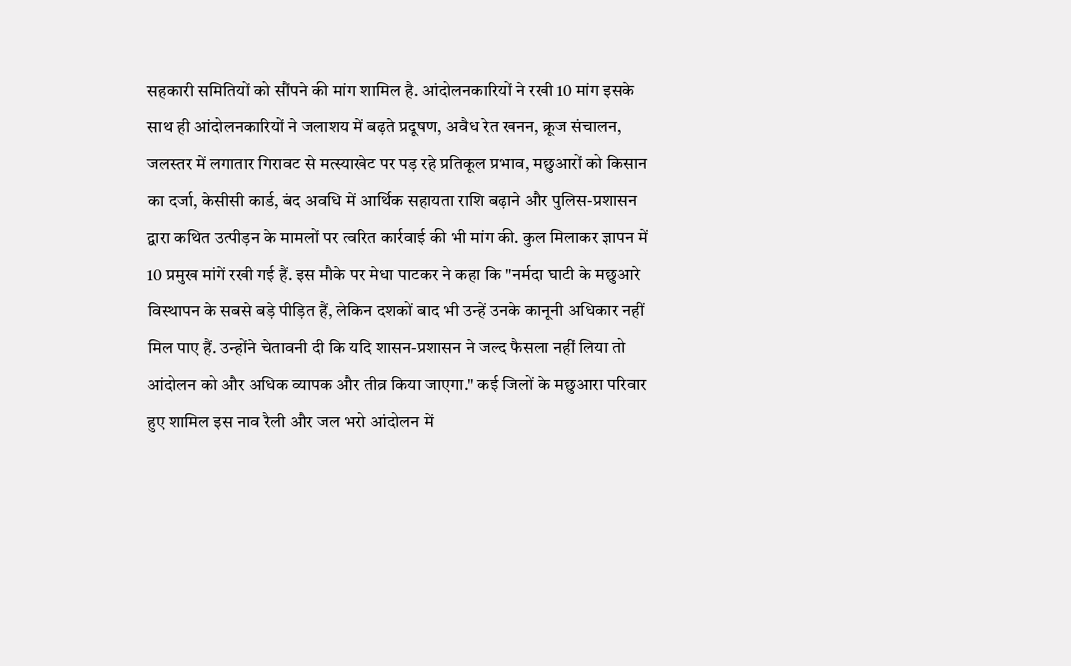सहकारी समितियों को सौंपने की मांग शामिल है. आंदोलनकारियों ने रखी 10 मांग इसके साथ ही आंदोलनकारियों ने जलाशय में बढ़ते प्रदूषण, अवैध रेत खनन, क्रूज संचालन, जलस्तर में लगातार गिरावट से मत्स्याखेट पर पड़ रहे प्रतिकूल प्रभाव, मछुआरों को किसान का दर्जा, केसीसी कार्ड, बंद अवधि में आर्थिक सहायता राशि बढ़ाने और पुलिस-प्रशासन द्वारा कथित उत्पीड़न के मामलों पर त्वरित कार्रवाई की भी मांग की. कुल मिलाकर ज्ञापन में 10 प्रमुख मांगें रखी गई हैं. इस मौके पर मेधा पाटकर ने कहा कि "नर्मदा घाटी के मछुआरे विस्थापन के सबसे बड़े पीड़ित हैं, लेकिन दशकों बाद भी उन्हें उनके कानूनी अधिकार नहीं मिल पाए हैं. उन्होंने चेतावनी दी कि यदि शासन-प्रशासन ने जल्द फैसला नहीं लिया तो आंदोलन को और अधिक व्यापक और तीव्र किया जाएगा." कई जिलों के मछुआरा परिवार हुए शामिल इस नाव रैली और जल भरो आंदोलन में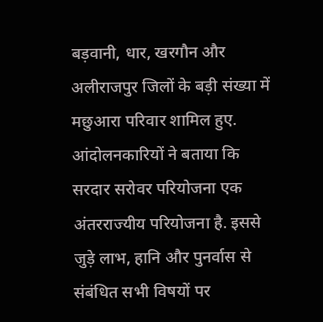बड़वानी, धार, खरगौन और अलीराजपुर जिलों के बड़ी संख्या में मछुआरा परिवार शामिल हुए. आंदोलनकारियों ने बताया कि सरदार सरोवर परियोजना एक अंतरराज्यीय परियोजना है. इससे जुड़े लाभ, हानि और पुनर्वास से संबंधित सभी विषयों पर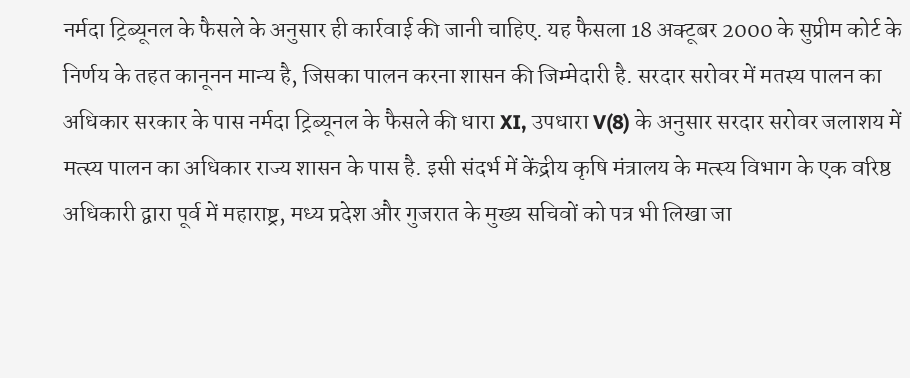नर्मदा ट्रिब्यूनल के फैसले के अनुसार ही कार्रवाई की जानी चाहिए. यह फैसला 18 अक्टूबर 2000 के सुप्रीम कोर्ट के निर्णय के तहत कानूनन मान्य है, जिसका पालन करना शासन की जिम्मेदारी है. सरदार सरोवर में मतस्य पालन का अधिकार सरकार के पास नर्मदा ट्रिब्यूनल के फैसले की धारा XI, उपधारा V(8) के अनुसार सरदार सरोवर जलाशय में मत्स्य पालन का अधिकार राज्य शासन के पास है. इसी संदर्भ में केंद्रीय कृषि मंत्रालय के मत्स्य विभाग के एक वरिष्ठ अधिकारी द्वारा पूर्व में महाराष्ट्र, मध्य प्रदेश और गुजरात के मुख्य सचिवों को पत्र भी लिखा जा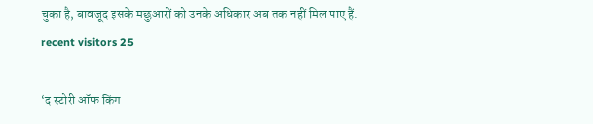चुका है, बावजूद इसके मछुआरों को उनके अधिकार अब तक नहीं मिल पाए हैं. recent visitors 25

‘द स्टोरी ऑफ किंग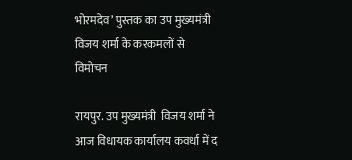भोरमदेव’ पुस्तक का उप मुख्यमंत्री विजय शर्मा के करकमलों से विमोचन

रायपुर. उप मुख्यमंत्री  विजय शर्मा ने आज विधायक कार्यालय कवर्धा में द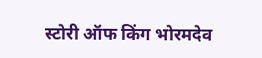स्टोरी ऑफ किंग भोरमदेव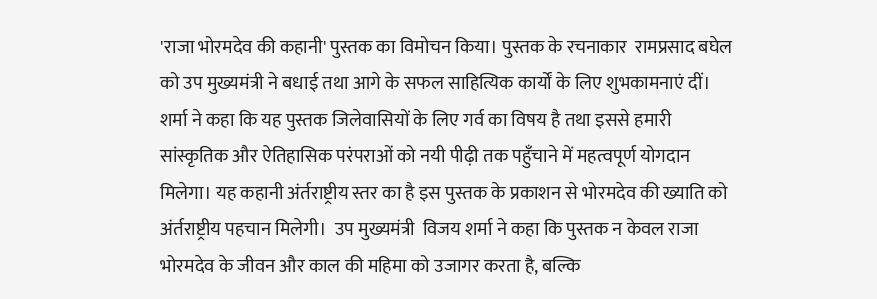'राजा भोरमदेव की कहानी' पुस्तक का विमोचन किया। पुस्तक के रचनाकार  रामप्रसाद बघेल को उप मुख्यमंत्री ने बधाई तथा आगे के सफल साहित्यिक कार्यों के लिए शुभकामनाएं दीं।  शर्मा ने कहा कि यह पुस्तक जिलेवासियों के लिए गर्व का विषय है तथा इससे हमारी सांस्कृतिक और ऐतिहासिक परंपराओं को नयी पीढ़ी तक पहुँचाने में महत्वपूर्ण योगदान मिलेगा। यह कहानी अंर्तराष्ट्रीय स्तर का है इस पुस्तक के प्रकाशन से भोरमदेव की ख्याति को अंर्तराष्ट्रीय पहचान मिलेगी।  उप मुख्यमंत्री  विजय शर्मा ने कहा कि पुस्तक न केवल राजा भोरमदेव के जीवन और काल की महिमा को उजागर करता है, बल्कि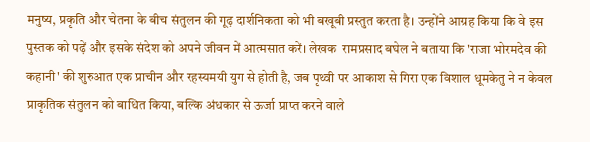मनुष्य, प्रकृति और चेतना के बीच संतुलन की गूढ़ दार्शनिकता को भी बखूबी प्रस्तुत करता है। उन्होंने आग्रह किया कि वे इस पुस्तक को पढ़ें और इसके संदेश को अपने जीवन में आत्मसात करें। लेखक  रामप्रसाद बघेल ने बताया कि 'राजा भोरमदेव की कहानी' की शुरुआत एक प्राचीन और रहस्यमयी युग से होती है, जब पृथ्वी पर आकाश से गिरा एक विशाल धूमकेतु ने न केवल प्राकृतिक संतुलन को बाधित किया, बल्कि अंधकार से ऊर्जा प्राप्त करने वाले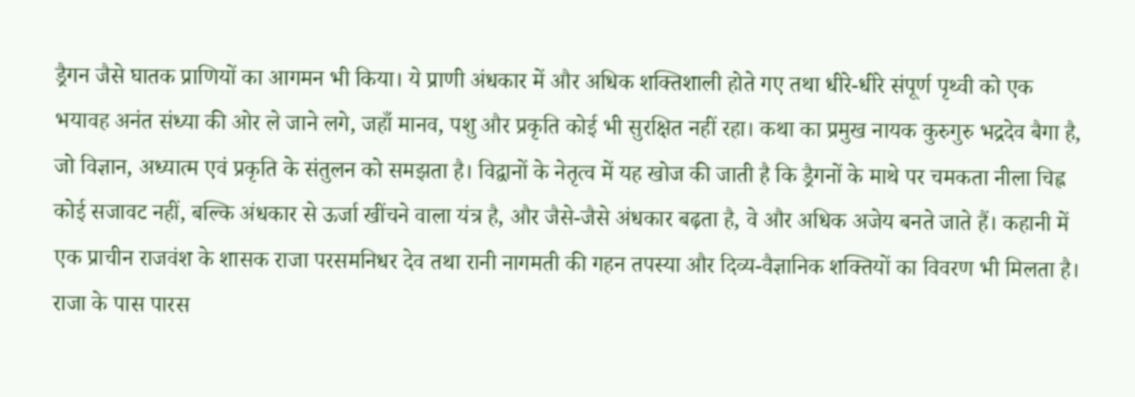ड्रैगन जैसे घातक प्राणियों का आगमन भी किया। ये प्राणी अंधकार में और अधिक शक्तिशाली होते गए तथा धीरे-धीरे संपूर्ण पृथ्वी को एक भयावह अनंत संध्या की ओर ले जाने लगे, जहाँ मानव, पशु और प्रकृति कोई भी सुरक्षित नहीं रहा। कथा का प्रमुख नायक कुरुगुरु भद्रदेव बैगा है, जो विज्ञान, अध्यात्म एवं प्रकृति के संतुलन को समझता है। विद्वानों के नेतृत्व में यह खोज की जाती है कि ड्रैगनों के माथे पर चमकता नीला चिह्न कोई सजावट नहीं, बल्कि अंधकार से ऊर्जा खींचने वाला यंत्र है, और जैसे-जैसे अंधकार बढ़ता है, वे और अधिक अजेय बनते जाते हैं। कहानी में एक प्राचीन राजवंश के शासक राजा परसमनिधर देव तथा रानी नागमती की गहन तपस्या और दिव्य-वैज्ञानिक शक्तियों का विवरण भी मिलता है। राजा के पास पारस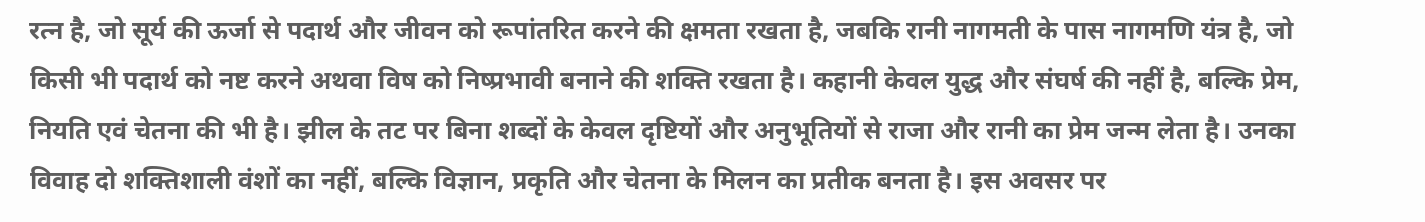रत्न है, जो सूर्य की ऊर्जा से पदार्थ और जीवन को रूपांतरित करने की क्षमता रखता है, जबकि रानी नागमती के पास नागमणि यंत्र है, जो किसी भी पदार्थ को नष्ट करने अथवा विष को निष्प्रभावी बनाने की शक्ति रखता है। कहानी केवल युद्ध और संघर्ष की नहीं है, बल्कि प्रेम, नियति एवं चेतना की भी है। झील के तट पर बिना शब्दों के केवल दृष्टियों और अनुभूतियों से राजा और रानी का प्रेम जन्म लेता है। उनका विवाह दो शक्तिशाली वंशों का नहीं, बल्कि विज्ञान, प्रकृति और चेतना के मिलन का प्रतीक बनता है। इस अवसर पर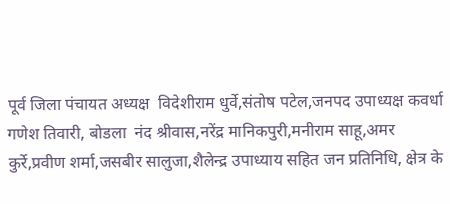पूर्व जिला पंचायत अध्यक्ष  विदेशीराम धुर्वे,संतोष पटेल,जनपद उपाध्यक्ष कवर्धा  गणेश तिवारी, बोडला  नंद श्रीवास,नरेंद्र मानिकपुरी,मनीराम साहू,अमर कुर्रे,प्रवीण शर्मा,जसबीर सालुजा,शैलेन्द्र उपाध्याय सहित जन प्रतिनिधि, क्षेत्र के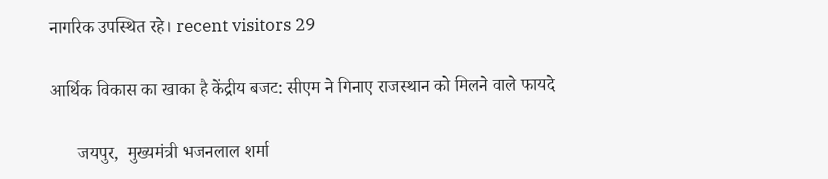नागरिक उपस्थित रहे। recent visitors 29

आर्थिक विकास का खाका है केंद्रीय बजट: सीएम ने गिनाए राजस्थान को मिलने वाले फायदे

      जयपुर,  मुख्यमंत्री भजनलाल शर्मा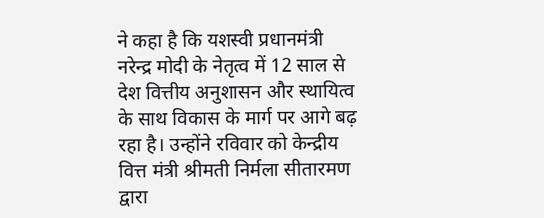ने कहा है कि यशस्वी प्रधानमंत्री नरेन्द्र मोदी के नेतृत्व में 12 साल से देश वित्तीय अनुशासन और स्थायित्व के साथ विकास के मार्ग पर आगे बढ़ रहा है। उन्होंने रविवार को केन्द्रीय वित्त मंत्री श्रीमती निर्मला सीतारमण द्वारा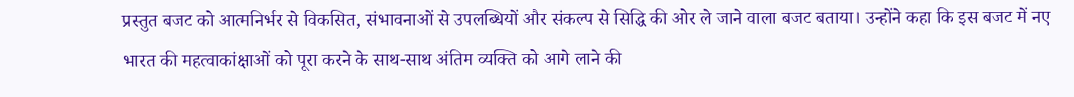प्रस्तुत बजट को आत्मनिर्भर से विकसित, संभावनाओं से उपलब्धियों और संकल्प से सिद्धि की ओर ले जाने वाला बजट बताया। उन्होंने कहा कि इस बजट में नए भारत की महत्वाकांक्षाओं को पूरा करने के साथ-साथ अंतिम व्यक्ति को आगे लाने की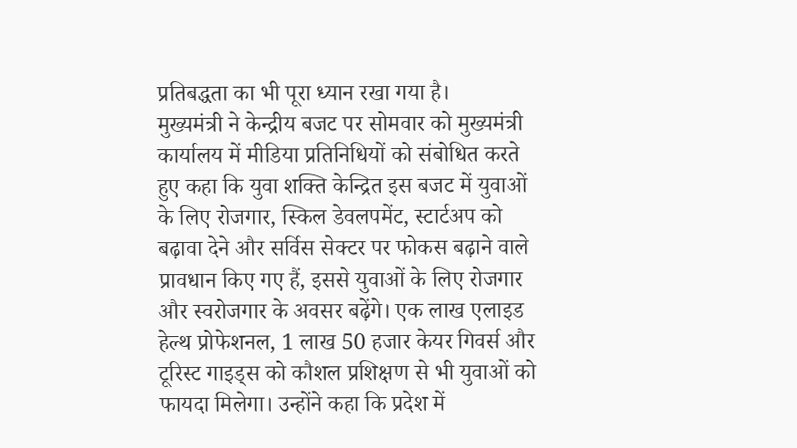प्रतिबद्धता का भी पूरा ध्यान रखा गया है।       मुख्यमंत्री ने केन्द्रीय बजट पर सोमवार को मुख्यमंत्री कार्यालय में मीडिया प्रतिनिधियों को संबोधित करते हुए कहा कि युवा शक्ति केन्द्रित इस बजट में युवाओं के लिए रोजगार, स्किल डेवलपमेंट, स्टार्टअप को बढ़ावा देने और सर्विस सेक्टर पर फोकस बढ़ाने वाले प्रावधान किए गए हैं, इससे युवाओं के लिए रोजगार और स्वरोजगार के अवसर बढ़ेंगे। एक लाख एलाइड हेल्थ प्रोफेशनल, 1 लाख 50 हजार केयर गिवर्स और टूरिस्ट गाइड्स को कौशल प्रशिक्षण से भी युवाओं को फायदा मिलेगा। उन्होंने कहा कि प्रदेश में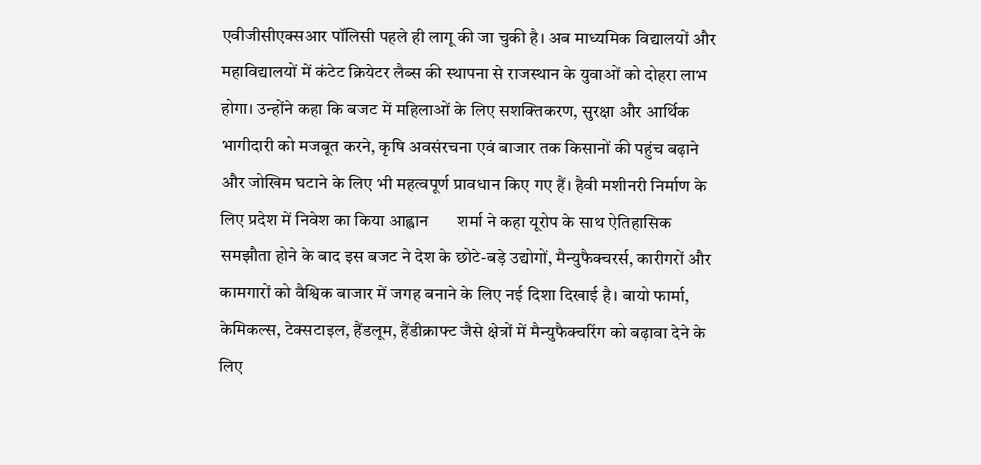एवीजीसीएक्सआर पॉलिसी पहले ही लागू की जा चुकी है। अब माध्यमिक विद्यालयों और महाविद्यालयों में कंटेट क्रियेटर लैब्स की स्थापना से राजस्थान के युवाओं को दोहरा लाभ होगा। उन्होंने कहा कि बजट में महिलाओं के लिए सशक्तिकरण, सुरक्षा और आर्थिक भागीदारी को मजबूत करने, कृषि अवसंरचना एवं बाजार तक किसानों की पहुंच बढ़ाने और जोखिम घटाने के लिए भी महत्वपूर्ण प्रावधान किए गए हैं। हैवी मशीनरी निर्माण के लिए प्रदेश में निवेश का किया आह्वान       शर्मा ने कहा यूरोप के साथ ऐतिहासिक समझौता होने के बाद इस बजट ने देश के छोटे-बड़े उद्योगों, मैन्युफैक्चरर्स, कारीगरों और कामगारों को वैश्विक बाजार में जगह बनाने के लिए नई दिशा दिखाई है। बायो फार्मा, केमिकल्स, टेक्सटाइल, हैंडलूम, हैंडीक्राफ्ट जैसे क्षेत्रों में मैन्युफैक्चरिंग को बढ़ावा देने के लिए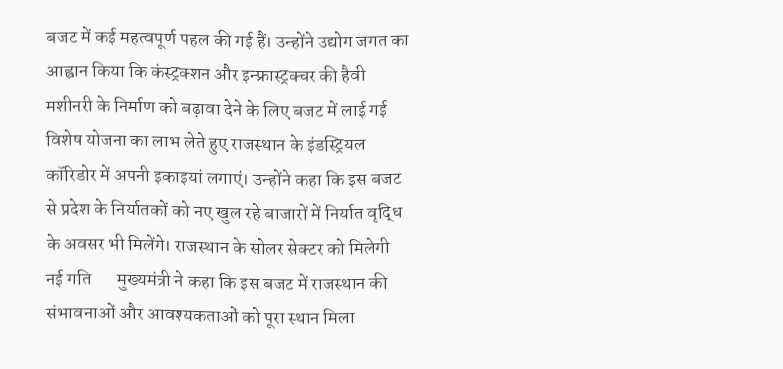बजट में कई महत्वपूर्ण पहल की गई हैं। उन्होंने उद्योग जगत का आह्वान किया कि कंस्ट्रक्शन और इन्फ्रास्ट्रक्चर की हैवी मशीनरी के निर्माण को बढ़ावा देने के लिए बजट में लाई गई विशेष योजना का लाभ लेते हुए राजस्थान के इंडस्ट्रियल कॉरिडोर में अपनी इकाइयां लगाएं। उन्होंने कहा कि इस बजट से प्रदेश के निर्यातकों को नए खुल रहे बाजारों में निर्यात वृद्धि  के अवसर भी मिलेंगे। राजस्थान के सोलर सेक्टर को मिलेगी नई गति       मुख्यमंत्री ने कहा कि इस बजट में राजस्थान की संभावनाओं और आवश्यकताओं को पूरा स्थान मिला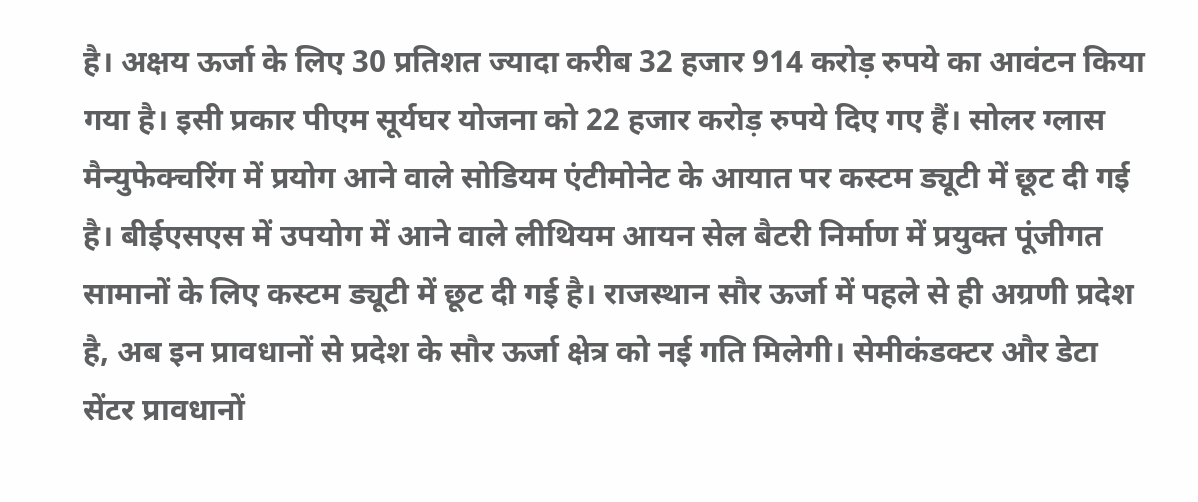है। अक्षय ऊर्जा के लिए 30 प्रतिशत ज्यादा करीब 32 हजार 914 करोड़ रुपये का आवंटन किया गया है। इसी प्रकार पीएम सूर्यघर योजना को 22 हजार करोड़ रुपये दिए गए हैं। सोलर ग्लास मैन्युफेक्चरिंग में प्रयोग आने वाले सोडियम एंटीमोनेट के आयात पर कस्टम ड्यूटी में छूट दी गई है। बीईएसएस में उपयोग में आने वाले लीथियम आयन सेल बैटरी निर्माण में प्रयुक्त पूंजीगत सामानों के लिए कस्टम ड्यूटी में छूट दी गई है। राजस्थान सौर ऊर्जा में पहले से ही अग्रणी प्रदेश है, अब इन प्रावधानों से प्रदेश के सौर ऊर्जा क्षेत्र को नई गति मिलेगी। सेमीकंडक्टर और डेटा सेंटर प्रावधानों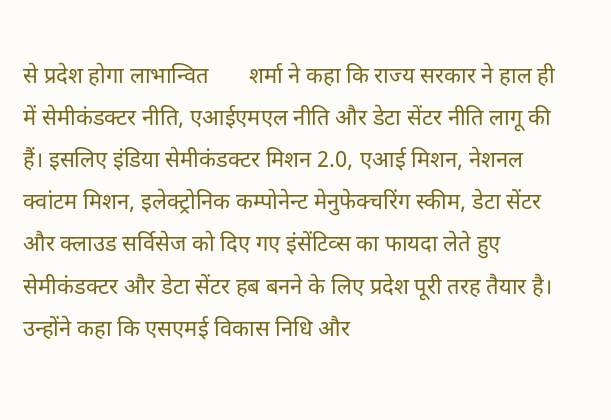से प्रदेश होगा लाभान्वित       शर्मा ने कहा कि राज्य सरकार ने हाल ही में सेमीकंडक्टर नीति, एआईएमएल नीति और डेटा सेंटर नीति लागू की हैं। इसलिए इंडिया सेमीकंडक्टर मिशन 2.0, एआई मिशन, नेशनल क्वांटम मिशन, इलेक्ट्रोनिक कम्पोनेन्ट मेनुफेक्चरिंग स्कीम, डेटा सेंटर और क्लाउड सर्विसेज को दिए गए इंसेंटिव्स का फायदा लेते हुए सेमीकंडक्टर और डेटा सेंटर हब बनने के लिए प्रदेश पूरी तरह तैयार है। उन्होंने कहा कि एसएमई विकास निधि और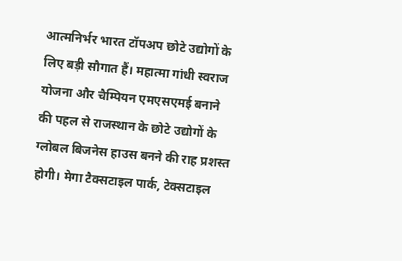आत्मनिर्भर भारत टॉपअप छोटे उद्योगों के लिए बड़ी सौगात हैं। महात्मा गांधी स्वराज योजना और चैम्पियन एमएसएमई बनाने की पहल से राजस्थान के छोटे उद्योगों के ग्लोबल बिजनेस हाउस बनने की राह प्रशस्त होगी। मेगा टैक्सटाइल पार्क, टेक्सटाइल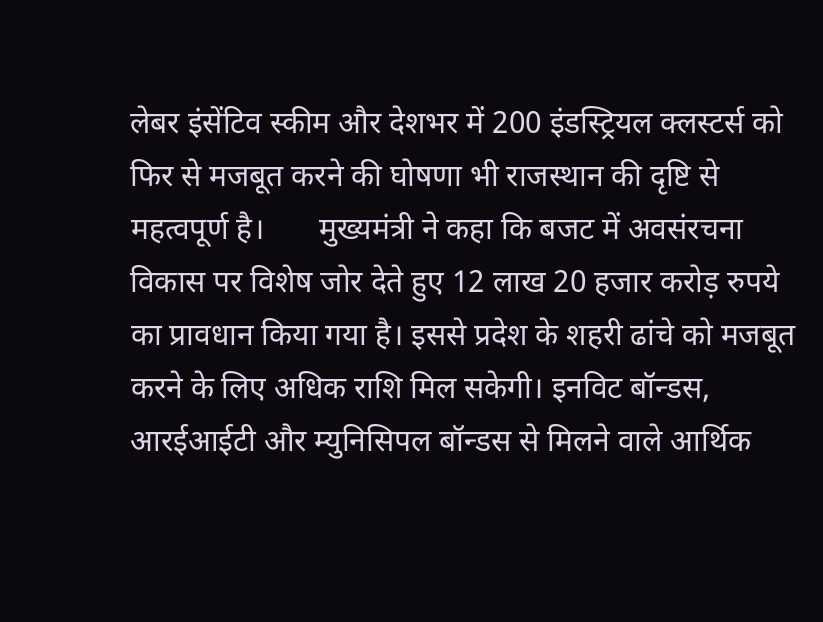लेबर इंसेंटिव स्कीम और देशभर में 200 इंडस्ट्रियल क्लस्टर्स को फिर से मजबूत करने की घोषणा भी राजस्थान की दृष्टि से महत्वपूर्ण है।       मुख्यमंत्री ने कहा कि बजट में अवसंरचना विकास पर विशेष जोर देते हुए 12 लाख 20 हजार करोड़ रुपये का प्रावधान किया गया है। इससे प्रदेश के शहरी ढांचे को मजबूत करने के लिए अधिक राशि मिल सकेगी। इनविट बॉन्डस, आरईआईटी और म्युनिसिपल बॉन्डस से मिलने वाले आर्थिक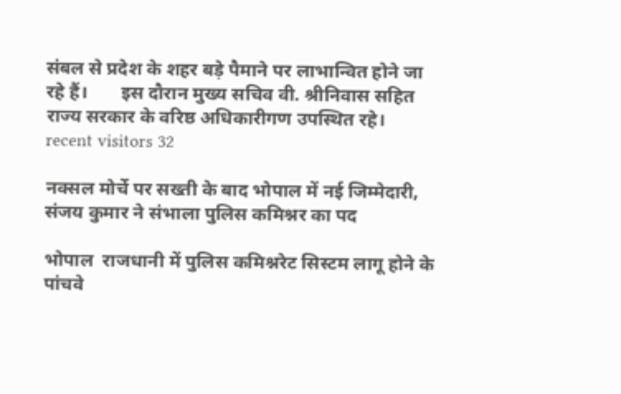संबल से प्रदेश के शहर बड़े पैमाने पर लाभान्वित होने जा रहे हैं।       इस दौरान मुख्य सचिव वी. श्रीनिवास सहित राज्य सरकार के वरिष्ठ अधिकारीगण उपस्थित रहे।   recent visitors 32

नक्सल मोर्चे पर सख्ती के बाद भोपाल में नई जिम्मेदारी, संजय कुमार ने संभाला पुलिस कमिश्नर का पद

भोपाल  राजधानी में पुलिस कमिश्नरेट सिस्टम लागू होने के पांचवे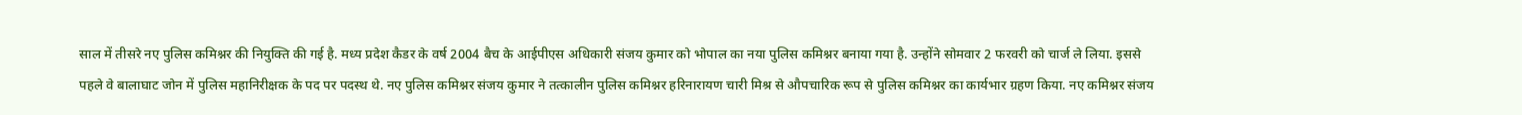साल में तीसरे नए पुलिस कमिश्नर की नियुक्ति की गई है. मध्य प्रदेश कैडर के वर्ष 2004 बैच के आईपीएस अधिकारी संजय कुमार को भोपाल का नया पुलिस कमिश्नर बनाया गया है. उन्होंने सोमवार 2 फरवरी को चार्ज ले लिया. इससे पहले वे बालाघाट जोन में पुलिस महानिरीक्षक के पद पर पदस्थ थे. नए पुलिस कमिश्नर संजय कुमार ने तत्कालीन पुलिस कमिश्नर हरिनारायण चारी मिश्र से औपचारिक रूप से पुलिस कमिश्नर का कार्यभार ग्रहण किया. नए कमिश्नर संजय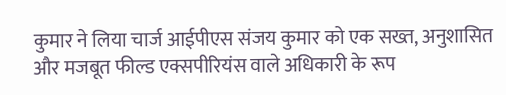कुमार ने लिया चार्ज आईपीएस संजय कुमार को एक सख्त, अनुशासित और मजबूत फील्ड एक्सपीरियंस वाले अधिकारी के रूप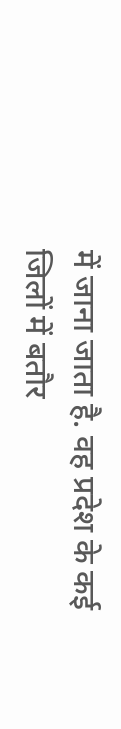में जाना जाता है. वह प्रदेश के कई जिलों में बतौर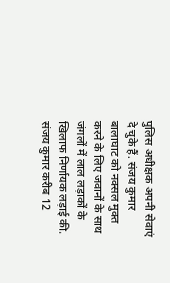पुलिस अधीक्षक अपनी सेवाएं दे चुके हैं. संजय कुमार बालाघाट को नक्सल मुक्त करने के लिए जवानों के साथ जंगलों में लाल लड़ाकों के खिलाफ निर्णायक लड़ाई की. संजय कुमार करीब 12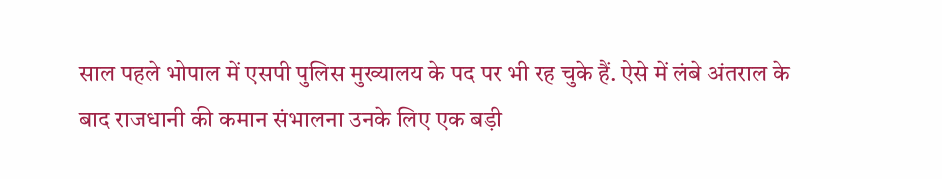साल पहले भोपाल में एसपी पुलिस मुख्यालय के पद पर भी रह चुके हैं. ऐसे में लंबे अंतराल के बाद राजधानी की कमान संभालना उनके लिए एक बड़ी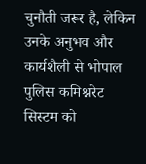चुनौती जरूर है, लेकिन उनके अनुभव और कार्यशैली से भोपाल पुलिस कमिश्नरेट सिस्टम को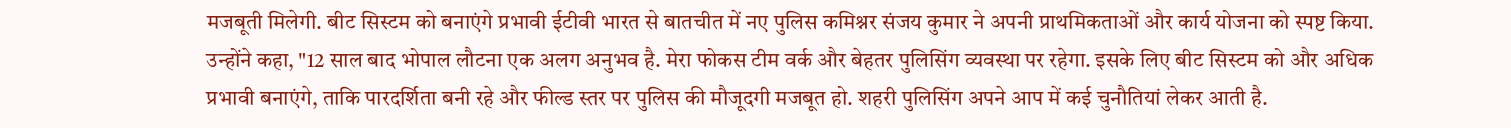मजबूती मिलेगी. बीट सिस्टम को बनाएंगे प्रभावी ईटीवी भारत से बातचीत में नए पुलिस कमिश्नर संजय कुमार ने अपनी प्राथमिकताओं और कार्य योजना को स्पष्ट किया. उन्होंने कहा, "12 साल बाद भोपाल लौटना एक अलग अनुभव है. मेरा फोकस टीम वर्क और बेहतर पुलिसिंग व्यवस्था पर रहेगा. इसके लिए बीट सिस्टम को और अधिक प्रभावी बनाएंगे, ताकि पारदर्शिता बनी रहे और फील्ड स्तर पर पुलिस की मौजूदगी मजबूत हो. शहरी पुलिसिंग अपने आप में कई चुनौतियां लेकर आती है.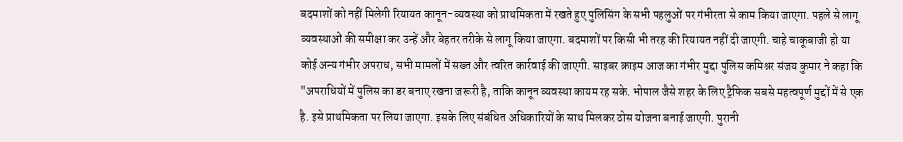बदमाशों को नहीं मिलेगी रियायत कानून-व्यवस्था को प्राथमिकता में रखते हुए पुलिसिंग के सभी पहलुओं पर गंभीरता से काम किया जाएगा. पहले से लागू व्यवस्थाओं की समीक्षा कर उन्हें और बेहतर तरीके से लागू किया जाएगा. बदमाशों पर किसी भी तरह की रियायत नहीं दी जाएगी. चाहे चाकूबाजी हो या कोई अन्य गंभीर अपराध, सभी मामलों में सख्त और त्वरित कार्रवाई की जाएगी. साइबर क्राइम आज का गंभीर मुद्दा पुलिस कमिश्नर संजय कुमार ने कहा कि "अपराधियों में पुलिस का डर बनाए रखना जरूरी है, ताकि कानून व्यवस्था कायम रह सके. भोपाल जैसे शहर के लिए ट्रैफिक सबसे महत्वपूर्ण मुद्दों में से एक है. इसे प्राथमिकता पर लिया जाएगा. इसके लिए संबंधित अधिकारियों के साथ मिलकर ठोस योजना बनाई जाएगी. पुरानी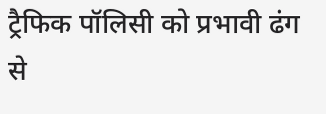ट्रैफिक पॉलिसी को प्रभावी ढंग से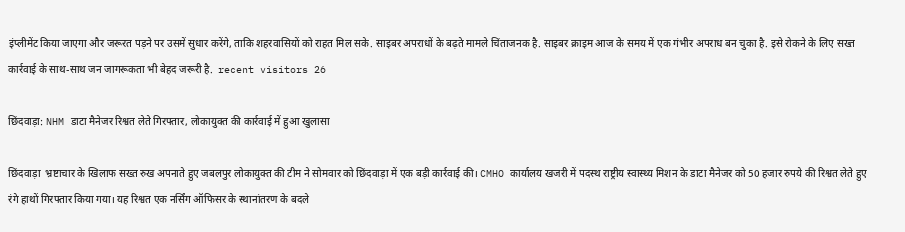इंप्लीमेंट किया जाएगा और जरूरत पड़ने पर उसमें सुधार करेंगे, ताकि शहरवासियों को राहत मिल सके. साइबर अपराधों के बढ़ते मामले चिंताजनक है. साइबर क्राइम आज के समय में एक गंभीर अपराध बन चुका है. इसे रोकने के लिए सख्त कार्रवाई के साथ-साथ जन जागरूकता भी बेहद जरूरी है.  recent visitors 26

छिंदवाड़ा: NHM डाटा मैनेजर रिश्वत लेते गिरफ्तार, लोकायुक्त की कार्रवाई में हुआ खुलासा

छिंदवाड़ा  भ्रष्टाचार के खिलाफ सख्त रुख अपनाते हुए जबलपुर लोकायुक्त की टीम ने सोमवार को छिंदवाड़ा में एक बड़ी कार्रवाई की। CMHO कार्यालय खजरी में पदस्थ राष्ट्रीय स्वास्थ्य मिशन के डाटा मैनेजर को 50 हजार रुपये की रिश्वत लेते हुए रंगे हाथों गिरफ्तार किया गया। यह रिश्वत एक नर्सिंग ऑफिसर के स्थानांतरण के बदले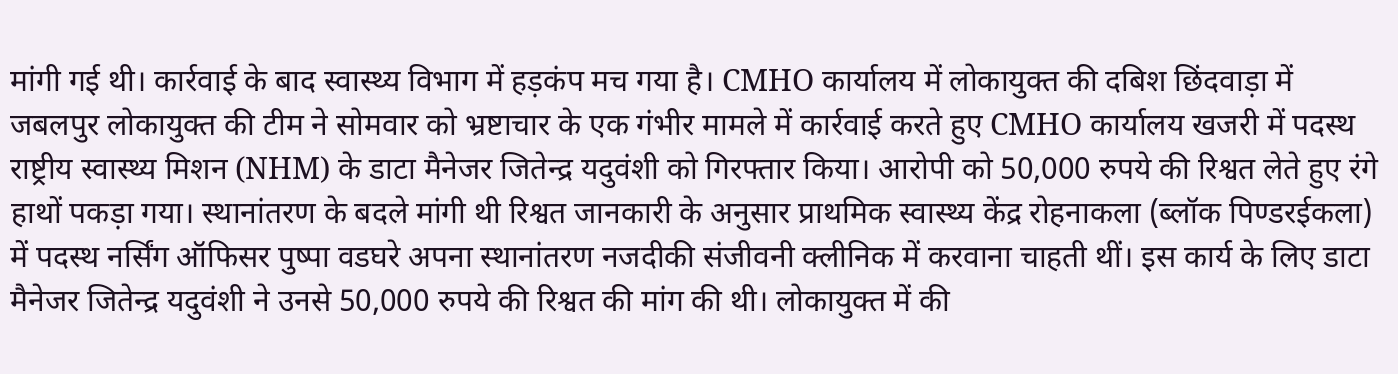मांगी गई थी। कार्रवाई के बाद स्वास्थ्य विभाग में हड़कंप मच गया है। CMHO कार्यालय में लोकायुक्त की दबिश छिंदवाड़ा में जबलपुर लोकायुक्त की टीम ने सोमवार को भ्रष्टाचार के एक गंभीर मामले में कार्रवाई करते हुए CMHO कार्यालय खजरी में पदस्थ राष्ट्रीय स्वास्थ्य मिशन (NHM) के डाटा मैनेजर जितेन्द्र यदुवंशी को गिरफ्तार किया। आरोपी को 50,000 रुपये की रिश्वत लेते हुए रंगे हाथों पकड़ा गया। स्थानांतरण के बदले मांगी थी रिश्वत जानकारी के अनुसार प्राथमिक स्वास्थ्य केंद्र रोहनाकला (ब्लॉक पिण्डरईकला) में पदस्थ नर्सिंग ऑफिसर पुष्पा वडघरे अपना स्थानांतरण नजदीकी संजीवनी क्लीनिक में करवाना चाहती थीं। इस कार्य के लिए डाटा मैनेजर जितेन्द्र यदुवंशी ने उनसे 50,000 रुपये की रिश्वत की मांग की थी। लोकायुक्त में की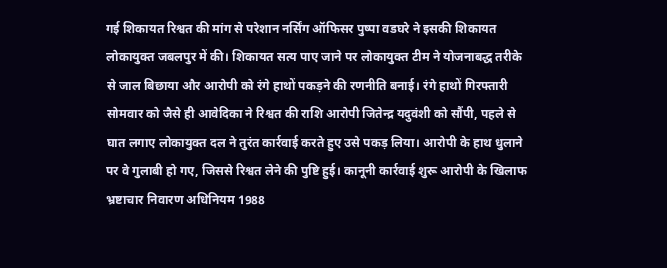गई शिकायत रिश्वत की मांग से परेशान नर्सिंग ऑफिसर पुष्पा वडघरे ने इसकी शिकायत लोकायुक्त जबलपुर में की। शिकायत सत्य पाए जाने पर लोकायुक्त टीम ने योजनाबद्ध तरीके से जाल बिछाया और आरोपी को रंगे हाथों पकड़ने की रणनीति बनाई। रंगे हाथों गिरफ्तारी सोमवार को जैसे ही आवेदिका ने रिश्वत की राशि आरोपी जितेन्द्र यदुवंशी को सौंपी, पहले से घात लगाए लोकायुक्त दल ने तुरंत कार्रवाई करते हुए उसे पकड़ लिया। आरोपी के हाथ धुलाने पर वे गुलाबी हो गए, जिससे रिश्वत लेने की पुष्टि हुई। कानूनी कार्रवाई शुरू आरोपी के खिलाफ भ्रष्टाचार निवारण अधिनियम 1988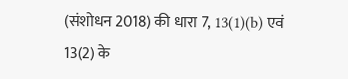(संशोधन 2018) की धारा 7, 13(1)(b) एवं 13(2) के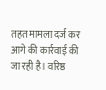तहत मामला दर्ज कर आगे की कार्रवाई की जा रही है। वरिष्ठ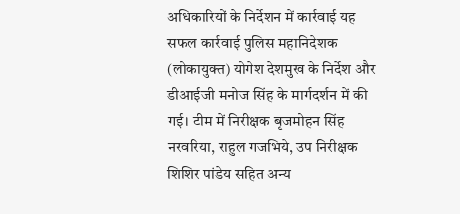अधिकारियों के निर्देशन में कार्रवाई यह सफल कार्रवाई पुलिस महानिदेशक (लोकायुक्त) योगेश देशमुख के निर्देश और डीआईजी मनोज सिंह के मार्गदर्शन में की गई। टीम में निरीक्षक बृजमोहन सिंह नरवरिया, राहुल गजभिये, उप निरीक्षक शिशिर पांडेय सहित अन्य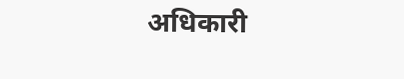अधिकारी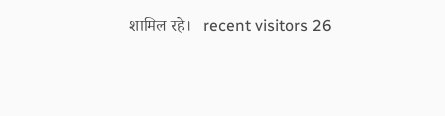शामिल रहे।   recent visitors 26